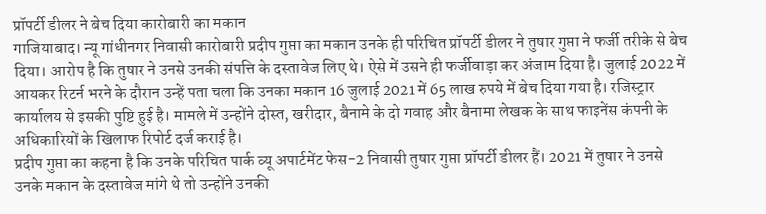प्रॉपर्टी डीलर ने बेच दिया कारोबारी का मकान
गाजियाबाद। न्यू गांधीनगर निवासी कारोबारी प्रदीप गुप्ता का मकान उनके ही परिचित प्रॉपर्टी डीलर ने तुषार गुप्ता ने फर्जी तरीके से बेच दिया। आरोप है कि तुषार ने उनसे उनकी संपत्ति के दस्तावेज लिए थे। ऐसे में उसने ही फर्जीवाड़ा कर अंजाम दिया है। जुलाई 2022 में आयकर रिटर्न भरने के दौरान उन्हें पता चला कि उनका मकान 16 जुलाई 2021 में 65 लाख रुपये में बेच दिया गया है। रजिस्ट्रार कार्यालय से इसकी पुष्टि हुई है। मामले में उन्होंने दोस्त, खरीदार, बैनामे के दो गवाह और बैनामा लेखक के साथ फाइनेंस कंपनी के अधिकारियों के खिलाफ रिपोर्ट दर्ज कराई है।
प्रदीप गुप्ता का कहना है कि उनके परिचित पार्क व्यू अपार्टमेंट फेस-2 निवासी तुषार गुप्ता प्रॉपर्टी डीलर हैं। 2021 में तुषार ने उनसे उनके मकान के दस्तावेज मांगे थे तो उन्होंने उनकी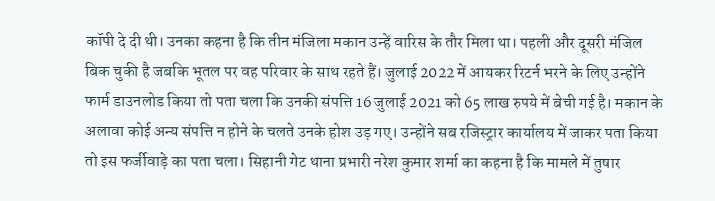कॉपी दे दी थी। उनका कहना है कि तीन मंजिला मकान उन्हें वारिस के तौर मिला था। पहली और दूसरी मंजिल बिक चुकी है जबकि भूतल पर वह परिवार के साथ रहते हैं। जुलाई 2022 में आयकर रिटर्न भरने के लिए उन्होंने फार्म डाउनलोड किया तो पता चला कि उनकी संपत्ति 16 जुलाई 2021 को 65 लाख रुपये में बेची गई है। मकान के अलावा कोई अन्य संपत्ति न होने के चलते उनके होश उड़ गए। उन्होंने सब रजिस्ट्रार कार्यालय में जाकर पता किया तो इस फर्जीवाड़े का पता चला। सिहानी गेट थाना प्रभारी नरेश कुमार शर्मा का कहना है कि मामले में तुषार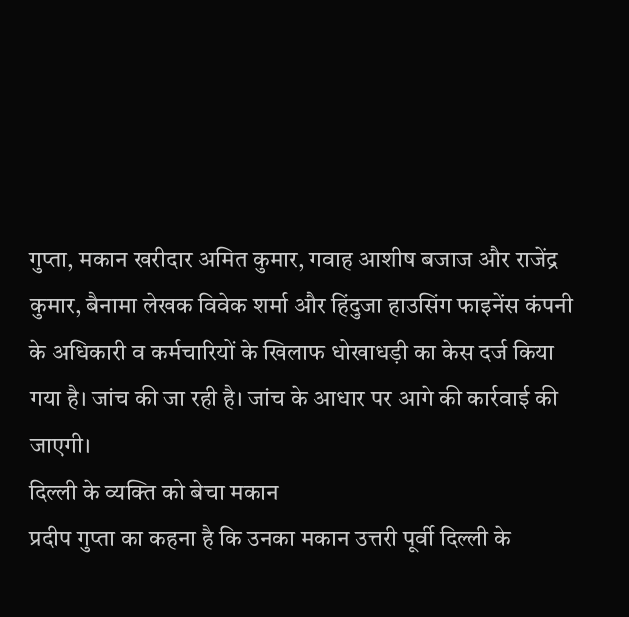गुप्ता, मकान खरीदार अमित कुमार, गवाह आशीष बजाज और राजेंद्र कुमार, बैनामा लेखक विवेक शर्मा और हिंदुजा हाउसिंग फाइनेंस कंपनी के अधिकारी व कर्मचारियों के खिलाफ धोखाधड़ी का केस दर्ज किया गया है। जांच की जा रही है। जांच के आधार पर आगे की कार्रवाई की जाएगी।
दिल्ली के व्यक्ति को बेचा मकान
प्रदीप गुप्ता का कहना है कि उनका मकान उत्तरी पूर्वी दिल्ली के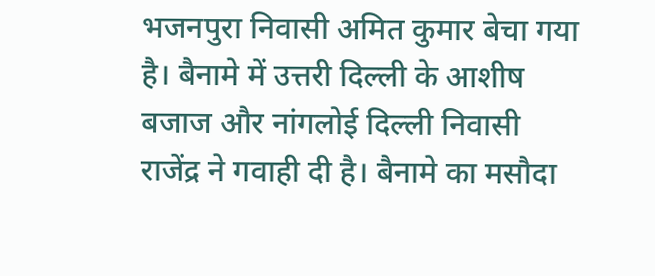भजनपुरा निवासी अमित कुमार बेचा गया है। बैनामे में उत्तरी दिल्ली के आशीष बजाज और नांगलोई दिल्ली निवासी राजेंद्र ने गवाही दी है। बैनामे का मसौदा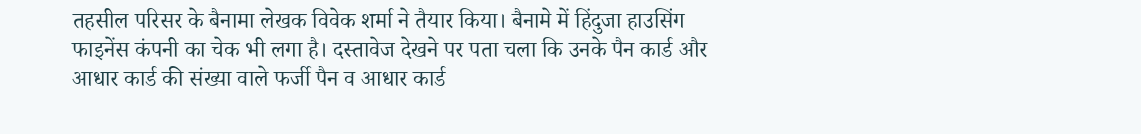तहसील परिसर के बैनामा लेखक विवेक शर्मा ने तैयार किया। बैनामे में हिंदुजा हाउसिंग फाइनेंस कंपनी का चेक भी लगा है। दस्तावेज देखने पर पता चला कि उनके पैन कार्ड और आधार कार्ड की संख्या वाले फर्जी पैन व आधार कार्ड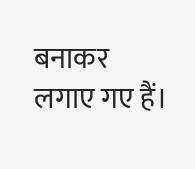बनाकर लगाए गए हैं।